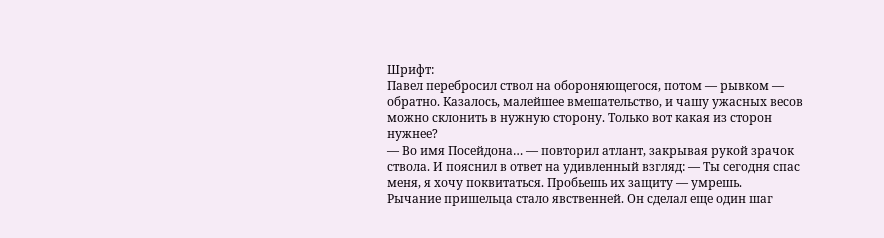Шрифт:
Павел перебросил ствол на обороняющегося, потом — рывком — обратно. Казалось, малейшее вмешательство, и чашу ужасных весов можно склонить в нужную сторону. Только вот какая из сторон нужнее?
— Во имя Посейдона… — повторил атлант, закрывая рукой зрачок ствола. И пояснил в ответ на удивленный взгляд: — Ты сегодня спас меня, я хочу поквитаться. Пробьешь их защиту — умрешь.
Рычание пришельца стало явственней. Он сделал еще один шаг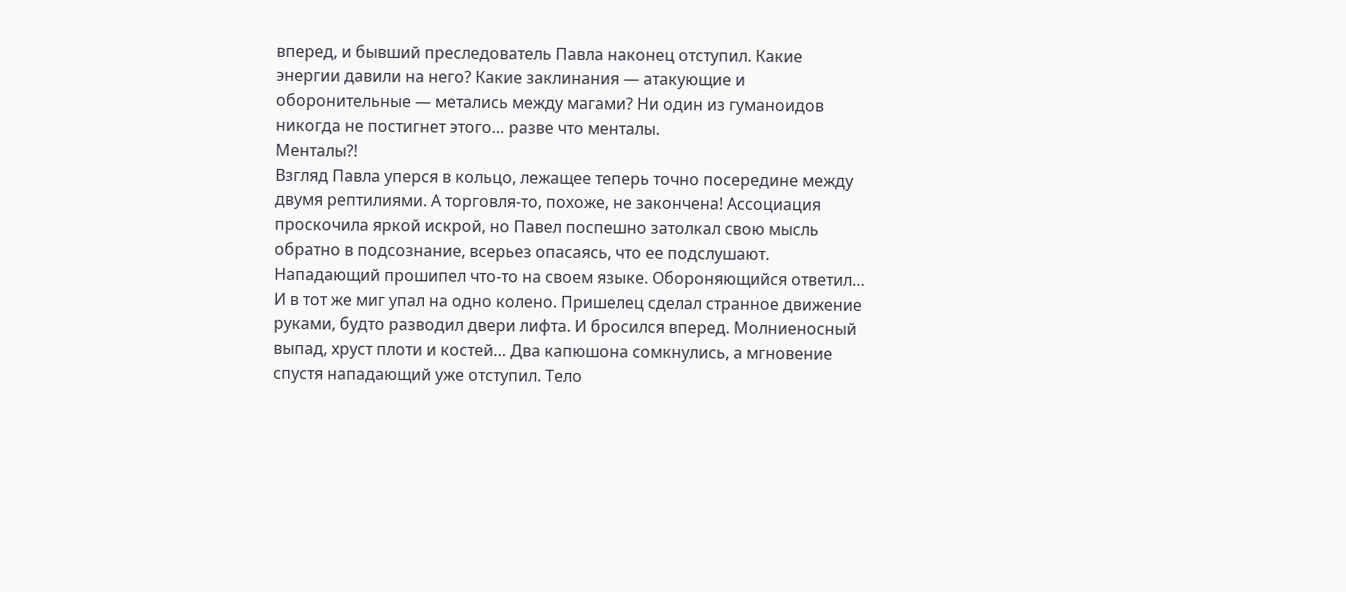вперед, и бывший преследователь Павла наконец отступил. Какие энергии давили на него? Какие заклинания — атакующие и оборонительные — метались между магами? Ни один из гуманоидов никогда не постигнет этого… разве что менталы.
Менталы?!
Взгляд Павла уперся в кольцо, лежащее теперь точно посередине между двумя рептилиями. А торговля-то, похоже, не закончена! Ассоциация проскочила яркой искрой, но Павел поспешно затолкал свою мысль обратно в подсознание, всерьез опасаясь, что ее подслушают.
Нападающий прошипел что-то на своем языке. Обороняющийся ответил… И в тот же миг упал на одно колено. Пришелец сделал странное движение руками, будто разводил двери лифта. И бросился вперед. Молниеносный выпад, хруст плоти и костей… Два капюшона сомкнулись, а мгновение спустя нападающий уже отступил. Тело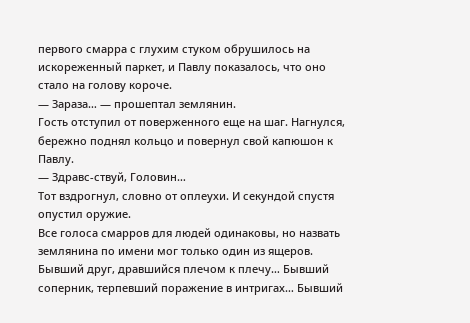первого смарра с глухим стуком обрушилось на искореженный паркет, и Павлу показалось, что оно стало на голову короче.
— Зараза… — прошептал землянин.
Гость отступил от поверженного еще на шаг. Нагнулся, бережно поднял кольцо и повернул свой капюшон к Павлу.
— Здравс-ствуй, Головин…
Тот вздрогнул, словно от оплеухи. И секундой спустя опустил оружие.
Все голоса смарров для людей одинаковы, но назвать землянина по имени мог только один из ящеров. Бывший друг, дравшийся плечом к плечу… Бывший соперник, терпевший поражение в интригах… Бывший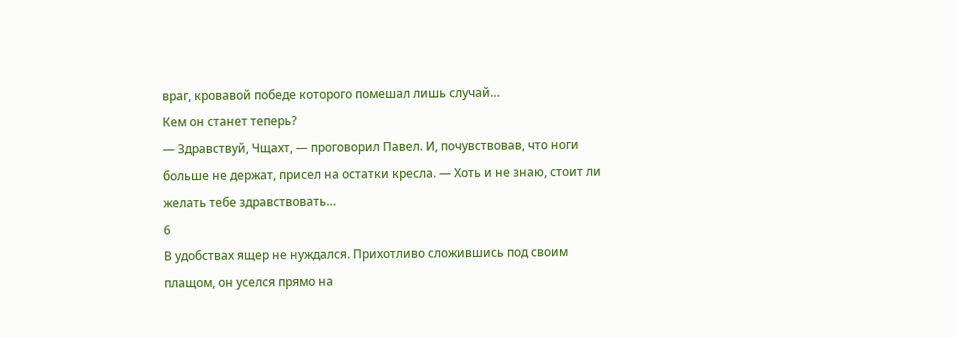враг, кровавой победе которого помешал лишь случай…
Кем он станет теперь?
— Здравствуй, Чщахт, — проговорил Павел. И, почувствовав, что ноги больше не держат, присел на остатки кресла. — Хоть и не знаю, стоит ли желать тебе здравствовать…
6
В удобствах ящер не нуждался. Прихотливо сложившись под своим плащом, он уселся прямо на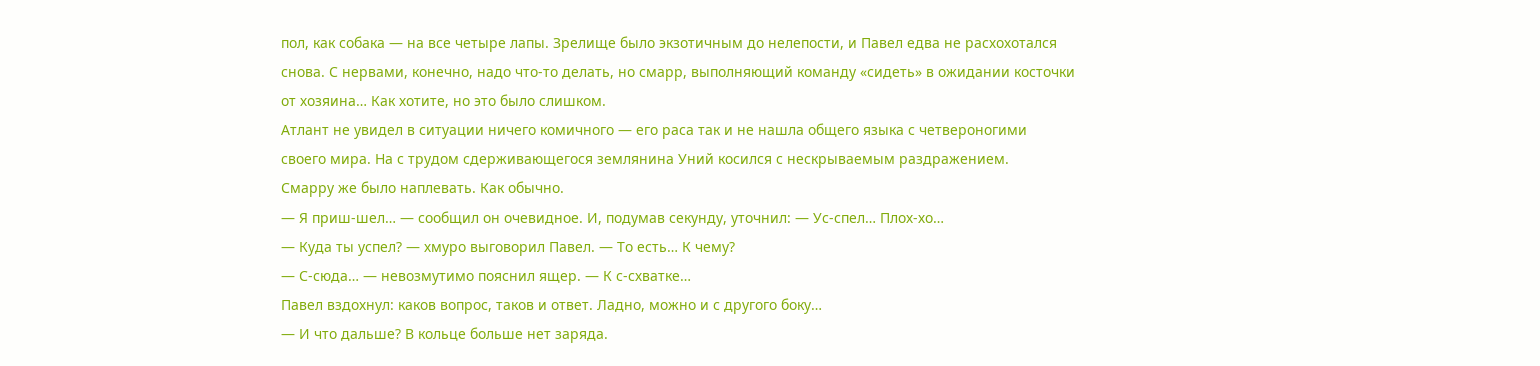пол, как собака — на все четыре лапы. Зрелище было экзотичным до нелепости, и Павел едва не расхохотался снова. С нервами, конечно, надо что-то делать, но смарр, выполняющий команду «сидеть» в ожидании косточки от хозяина… Как хотите, но это было слишком.
Атлант не увидел в ситуации ничего комичного — его раса так и не нашла общего языка с четвероногими своего мира. На с трудом сдерживающегося землянина Уний косился с нескрываемым раздражением.
Смарру же было наплевать. Как обычно.
— Я приш-шел… — сообщил он очевидное. И, подумав секунду, уточнил: — Ус-спел… Плох-хо…
— Куда ты успел? — хмуро выговорил Павел. — То есть… К чему?
— С-сюда… — невозмутимо пояснил ящер. — К с-схватке…
Павел вздохнул: каков вопрос, таков и ответ. Ладно, можно и с другого боку…
— И что дальше? В кольце больше нет заряда.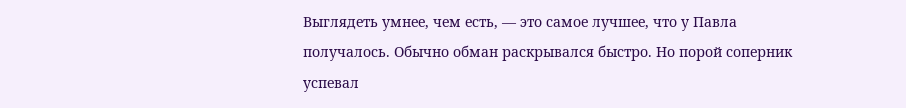Выглядеть умнее, чем есть, — это самое лучшее, что у Павла получалось. Обычно обман раскрывался быстро. Но порой соперник успевал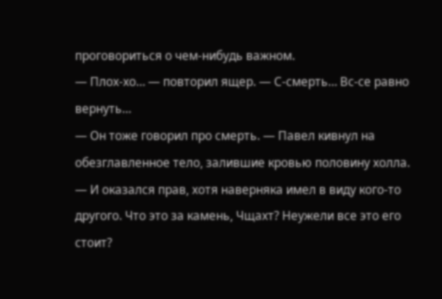проговориться о чем-нибудь важном.
— Плох-хо… — повторил ящер. — С-смерть… Вс-се равно вернуть…
— Он тоже говорил про смерть. — Павел кивнул на обезглавленное тело, залившие кровью половину холла. — И оказался прав, хотя наверняка имел в виду кого-то другого. Что это за камень, Чщахт? Неужели все это его стоит?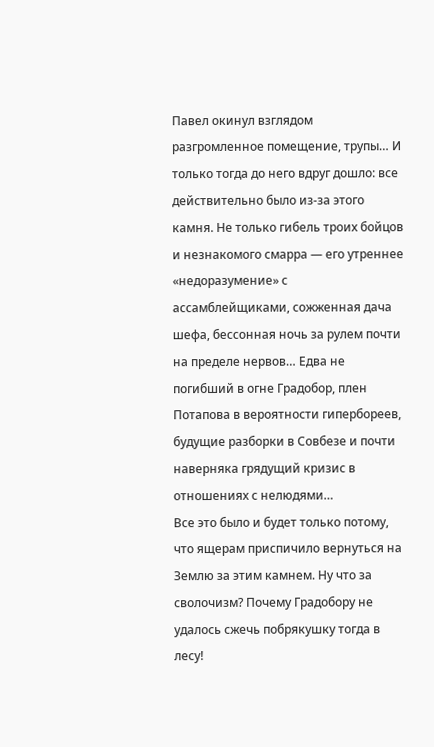Павел окинул взглядом разгромленное помещение, трупы… И только тогда до него вдруг дошло: все действительно было из-за этого камня. Не только гибель троих бойцов и незнакомого смарра — его утреннее «недоразумение» с ассамблейщиками, сожженная дача шефа, бессонная ночь за рулем почти на пределе нервов… Едва не погибший в огне Градобор, плен Потапова в вероятности гипербореев, будущие разборки в Совбезе и почти наверняка грядущий кризис в отношениях с нелюдями…
Все это было и будет только потому, что ящерам приспичило вернуться на Землю за этим камнем. Ну что за сволочизм? Почему Градобору не удалось сжечь побрякушку тогда в лесу!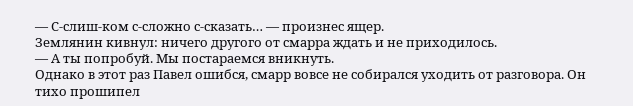— С-слиш-ком с-сложно с-сказать… — произнес ящер.
Землянин кивнул: ничего другого от смарра ждать и не приходилось.
— А ты попробуй. Мы постараемся вникнуть.
Однако в этот раз Павел ошибся, смарр вовсе не собирался уходить от разговора. Он тихо прошипел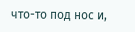что-то под нос и,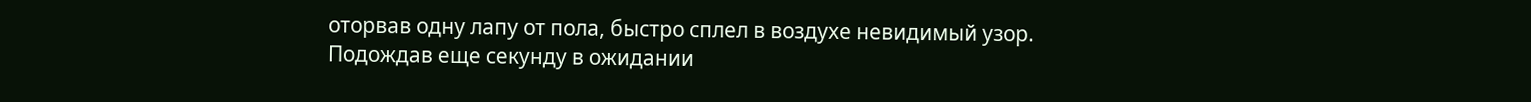оторвав одну лапу от пола, быстро сплел в воздухе невидимый узор.
Подождав еще секунду в ожидании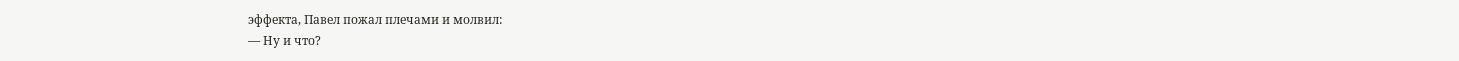эффекта, Павел пожал плечами и молвил:
— Ну и что?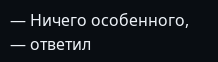— Ничего особенного, — ответил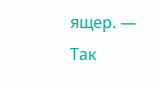ящер. — Так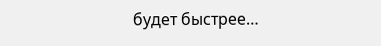будет быстрее…